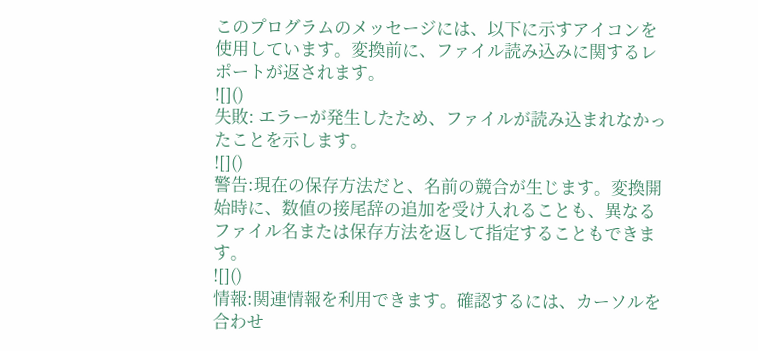このプログラムのメッセージには、以下に示すアイコンを使用しています。変換前に、ファイル読み込みに関するレポートが返されます。
![]()
失敗: エラーが発生したため、ファイルが読み込まれなかったことを示します。
![]()
警告:現在の保存方法だと、名前の競合が生じます。変換開始時に、数値の接尾辞の追加を受け入れることも、異なるファイル名または保存方法を返して指定することもできます。
![]()
情報:関連情報を利用できます。確認するには、カーソルを合わせ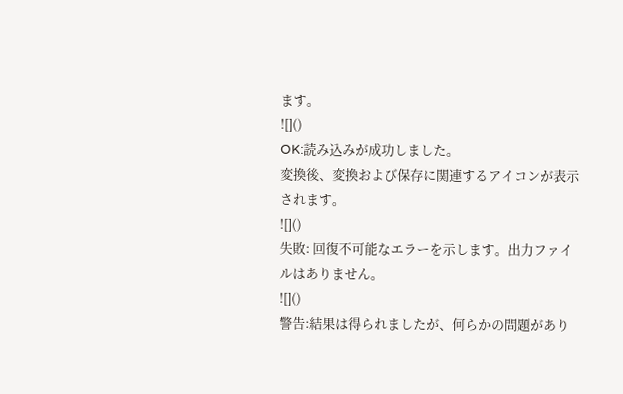ます。
![]()
OK:読み込みが成功しました。
変換後、変換および保存に関連するアイコンが表示されます。
![]()
失敗: 回復不可能なエラーを示します。出力ファイルはありません。
![]()
警告:結果は得られましたが、何らかの問題があり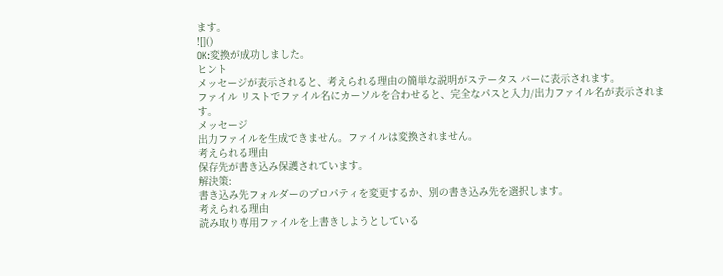ます。
![]()
OK:変換が成功しました。
ヒント
メッセージが表示されると、考えられる理由の簡単な説明がステータス バーに表示されます。
ファイル リストでファイル名にカーソルを合わせると、完全なパスと入力/出力ファイル名が表示されます。
メッセージ
出力ファイルを生成できません。ファイルは変換されません。
考えられる理由
保存先が書き込み保護されています。
解決策:
書き込み先フォルダーのプロパティを変更するか、別の書き込み先を選択します。
考えられる理由
読み取り専用ファイルを上書きしようとしている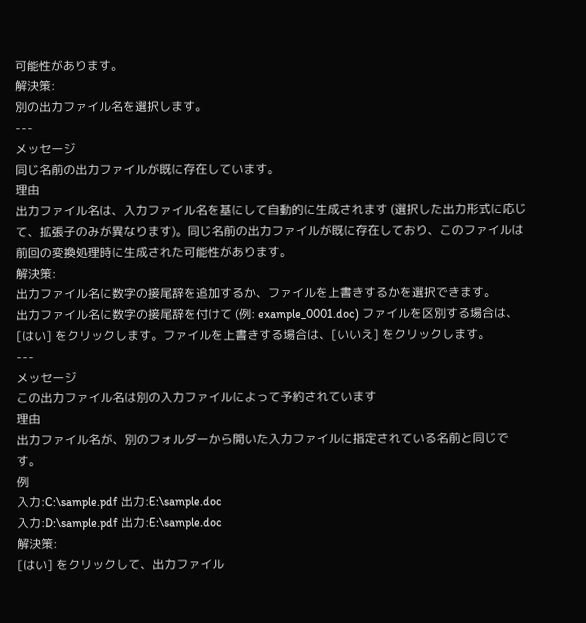可能性があります。
解決策:
別の出力ファイル名を選択します。
---
メッセージ
同じ名前の出力ファイルが既に存在しています。
理由
出力ファイル名は、入力ファイル名を基にして自動的に生成されます (選択した出力形式に応じて、拡張子のみが異なります)。同じ名前の出力ファイルが既に存在しており、このファイルは前回の変換処理時に生成された可能性があります。
解決策:
出力ファイル名に数字の接尾辞を追加するか、ファイルを上書きするかを選択できます。
出力ファイル名に数字の接尾辞を付けて (例: example_0001.doc) ファイルを区別する場合は、[はい] をクリックします。ファイルを上書きする場合は、[いいえ] をクリックします。
---
メッセージ
この出力ファイル名は別の入力ファイルによって予約されています
理由
出力ファイル名が、別のフォルダーから開いた入力ファイルに指定されている名前と同じです。
例
入力:C:\sample.pdf 出力:E:\sample.doc
入力:D:\sample.pdf 出力:E:\sample.doc
解決策:
[はい] をクリックして、出力ファイル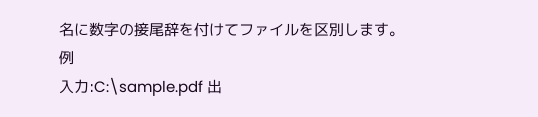名に数字の接尾辞を付けてファイルを区別します。
例
入力:C:\sample.pdf 出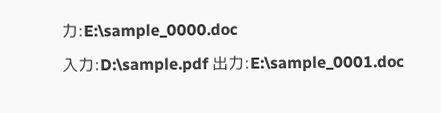力:E:\sample_0000.doc
入力:D:\sample.pdf 出力:E:\sample_0001.doc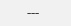---